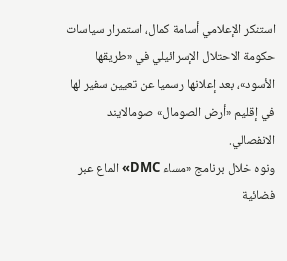استنكر الإعلامي أسامة كمال، استمرار سياسات حكومة الاحتلال الإسرائيلي في «طريقها الأسود»، بعد إعلانها رسميا عن تعيين سفير لها في إقليم «أرض الصومال» صومالايند الانفصالي.
ونوه خلال برنامج «مساء DMC» الماع عبر فضائية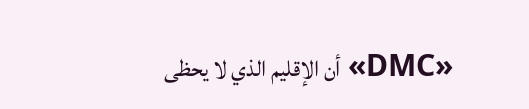«DMC» أن الإقليم الذي لا يحظى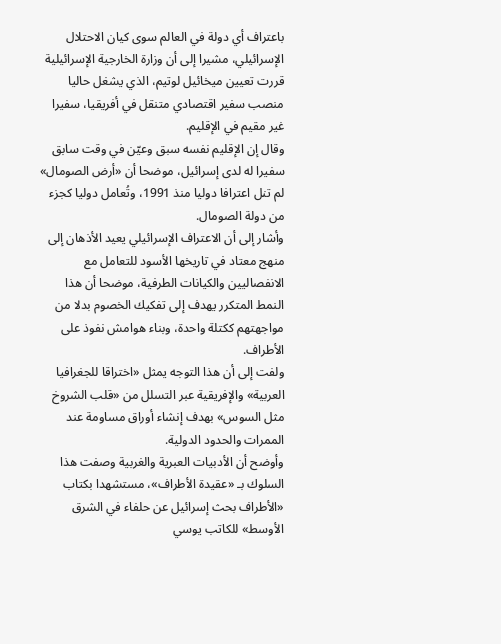باعتراف أي دولة في العالم سوى كيان الاحتلال الإسرائيلي، مشيرا إلى أن وزارة الخارجية الإسرائيلية قررت تعيين ميخائيل لوتيم، الذي يشغل حاليا منصب سفير اقتصادي متنقل في أفريقيا، سفيرا غير مقيم في الإقليم.
وقال إن الإقليم نفسه سبق وعيّن في وقت سابق سفيرا له لدى إسرائيل، موضحا أن «أرض الصومال» لم تنل اعترافا دوليا منذ 1991، وتُعامل دوليا كجزء من دولة الصومال.
وأشار إلى أن الاعتراف الإسرائيلي يعيد الأذهان إلى منهج معتاد في تاريخها الأسود للتعامل مع الانفصاليين والكيانات الطرفية، موضحا أن هذا النمط المتكرر يهدف إلى تفكيك الخصوم بدلا من مواجهتهم ككتلة واحدة، وبناء هوامش نفوذ على الأطراف.
ولفت إلى أن هذا التوجه يمثل «اختراقا للجغرافيا العربية» والإفريقية عبر التسلل من «قلب الشروخ مثل السوس» بهدف إنشاء أوراق مساومة عند الممرات والحدود الدولية.
وأوضح أن الأدبيات العبرية والغربية وصفت هذا السلوك بـ «عقيدة الأطراف»، مستشهدا بكتاب «الأطراف بحث إسرائيل عن حلفاء في الشرق الأوسط» للكاتب يوسي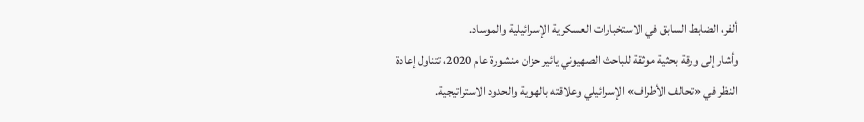ألفر، الضابط السابق في الاستخبارات العسكرية الإسرائيلية والموساد.
وأشار إلى ورقة بحثية موثقة للباحث الصهيوني يائير حزان منشورة عام 2020، تتناول إعادة النظر في «تحالف الأطراف» الإسرائيلي وعلاقته بالهوية والحدود الاستراتيجية.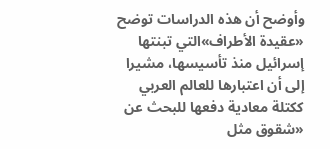وأوضح أن هذه الدراسات توضح «عقيدة الأطراف»التي تبنتها إسرائيل منذ تأسيسها، مشيرا إلى أن اعتبارها للعالم العربي ككتلة معادية دفعها للبحث عن «شقوق مثل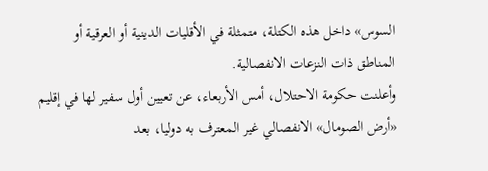السوس» داخل هذه الكتلة، متمثلة في الأقليات الدينية أو العرقية أو المناطق ذات النزعات الانفصالية.
وأعلنت حكومة الاحتلال، أمس الأربعاء، عن تعيين أول سفير لها في إقليم «أرض الصومال» الانفصالي غير المعترف به دوليا، بعد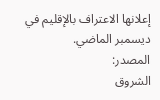إعلانها الاعتراف بالإقليم في ديسمبر الماضي.
المصدر:
الشروق